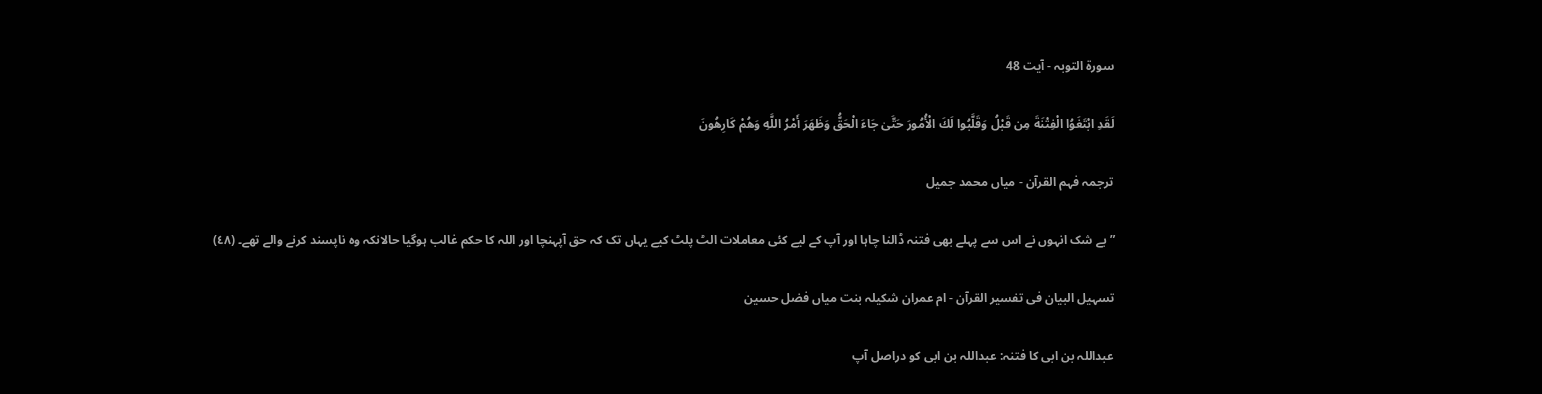سورة التوبہ - آیت 48

لَقَدِ ابْتَغَوُا الْفِتْنَةَ مِن قَبْلُ وَقَلَّبُوا لَكَ الْأُمُورَ حَتَّىٰ جَاءَ الْحَقُّ وَظَهَرَ أَمْرُ اللَّهِ وَهُمْ كَارِهُونَ

ترجمہ فہم القرآن - میاں محمد جمیل

” بے شک انہوں نے اس سے پہلے بھی فتنہ ڈالنا چاہا اور آپ کے لیے کئی معاملات الٹ پلٹ کیے یہاں تک کہ حق آپہنچا اور اللہ کا حکم غالب ہوگیا حالانکہ وہ ناپسند کرنے والے تھے۔ (٤٨)

تسہیل البیان فی تفسیر القرآن - ام عمران شکیلہ بنت میاں فضل حسین

عبداللہ بن ابی کا فتنہ: عبداللہ بن ابی کو دراصل آپ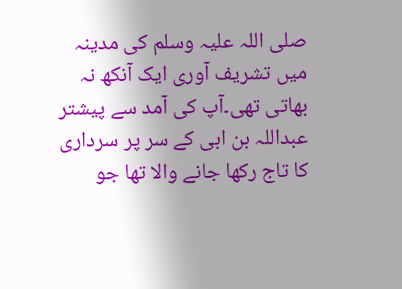صلی اللہ علیہ وسلم کی مدینہ میں تشریف آوری ایک آنکھ نہ بھاتی تھی۔آپ کی آمد سے پیشتر عبداللہ بن ابی کے سر پر سرداری کا تاج رکھا جانے والا تھا جو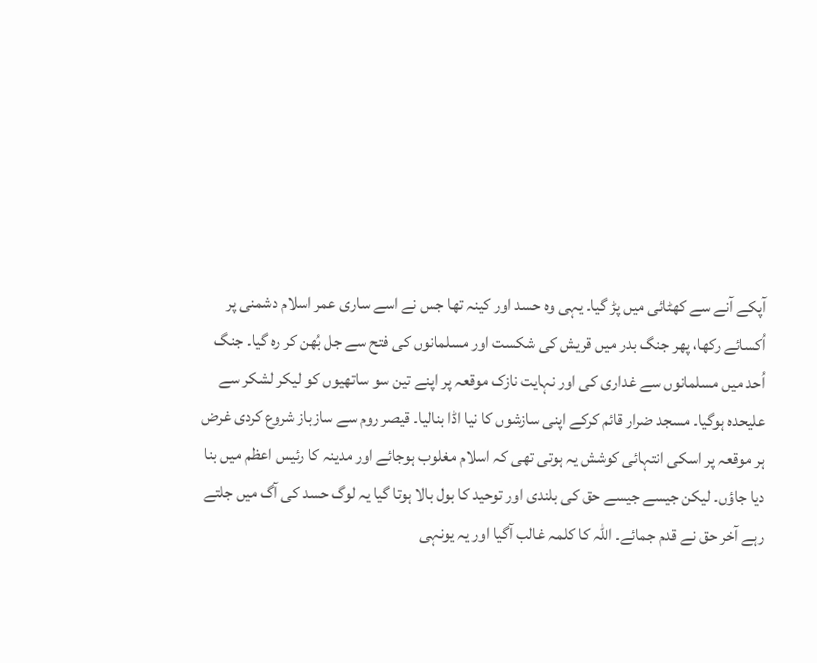آپکے آنے سے کھٹائی میں پڑ گیا۔ یہی وہ حسد اور کینہ تھا جس نے اسے ساری عمر اسلام دشمنی پر اُکسائے رکھا، پھر جنگ بدر میں قریش کی شکست اور مسلمانوں کی فتح سے جل بُھن کر رہ گیا۔ جنگ اُحد میں مسلمانوں سے غداری کی اور نہایت نازک موقعہ پر اپنے تین سو ساتھیوں کو لیکر لشکر سے علیحدہ ہوگیا۔ مسجد ضرار قائم کرکے اپنی سازشوں کا نیا اڈا بنالیا۔ قیصر روم سے سازباز شروع کردی غرض ہر موقعہ پر اسکی انتہائی کوشش یہ ہوتی تھی کہ اسلام مغلوب ہوجائے اور مدینہ کا رئیس اعظم میں بنا دیا جاؤں۔ لیکن جیسے جیسے حق کی بلندی اور توحید کا بول بالا ہوتا گیا یہ لوگ حسد کی آگ میں جلتے رہے آخر حق نے قدم جمائے۔ اللہ کا کلمہ غالب آگیا اور یہ یونہی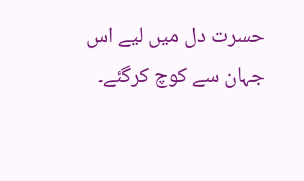حسرت دل میں لیے اس جہان سے کوچ کرگئے۔